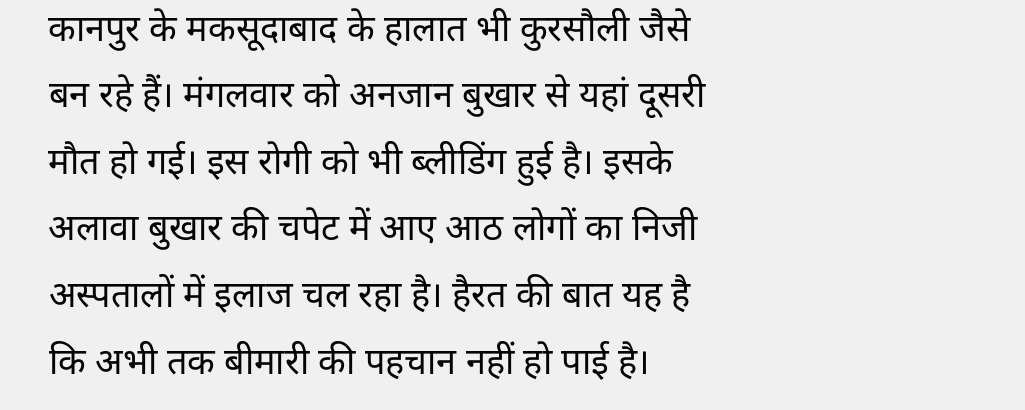कानपुर के मकसूदाबाद के हालात भी कुरसौली जैसे बन रहे हैं। मंगलवार को अनजान बुखार से यहां दूसरी मौत हो गई। इस रोगी को भी ब्लीडिंग हुई है। इसके अलावा बुखार की चपेट में आए आठ लोगों का निजी अस्पतालों में इलाज चल रहा है। हैरत की बात यह है कि अभी तक बीमारी की पहचान नहीं हो पाई है।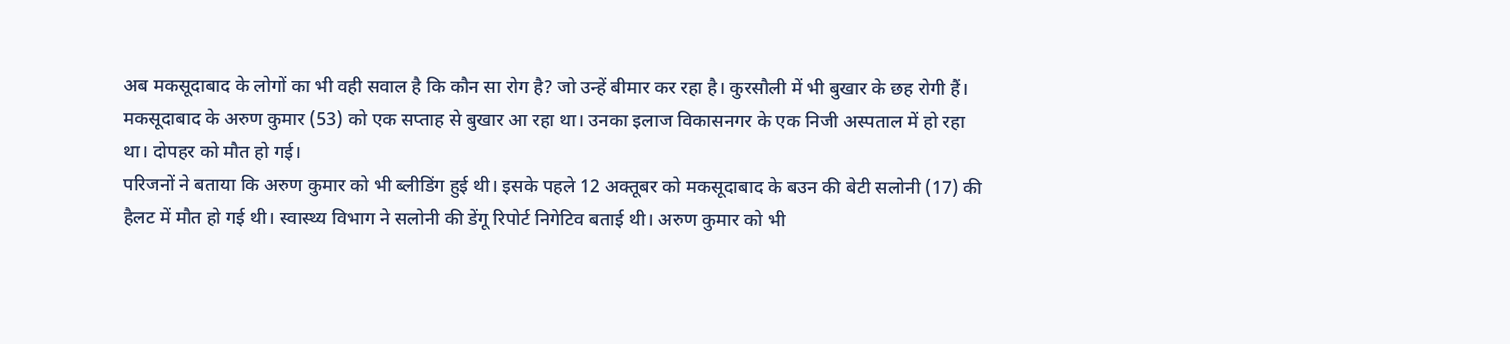अब मकसूदाबाद के लोगों का भी वही सवाल है कि कौन सा रोग है? जो उन्हें बीमार कर रहा है। कुरसौली में भी बुखार के छह रोगी हैं। मकसूदाबाद के अरुण कुमार (53) को एक सप्ताह से बुखार आ रहा था। उनका इलाज विकासनगर के एक निजी अस्पताल में हो रहा था। दोपहर को मौत हो गई।
परिजनों ने बताया कि अरुण कुमार को भी ब्लीडिंग हुई थी। इसके पहले 12 अक्तूबर को मकसूदाबाद के बउन की बेटी सलोनी (17) की हैलट में मौत हो गई थी। स्वास्थ्य विभाग ने सलोनी की डेंगू रिपोर्ट निगेटिव बताई थी। अरुण कुमार को भी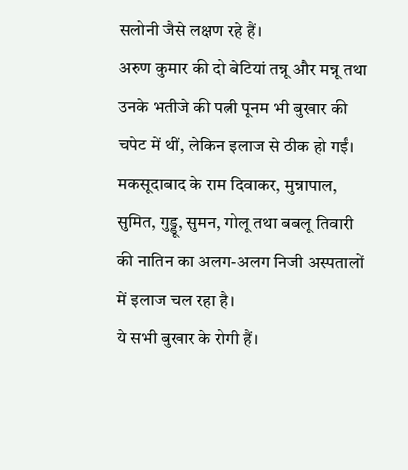सलोनी जैसे लक्षण रहे हैं।
अरुण कुमार की दो बेटियां तन्नू और मन्नू तथा उनके भतीजे की पत्नी पूनम भी बुखार की चपेट में थीं, लेकिन इलाज से ठीक हो गईं। मकसूदाबाद के राम दिवाकर, मुन्नापाल, सुमित, गुड्डू, सुमन, गोलू तथा बबलू तिवारी की नातिन का अलग-अलग निजी अस्पतालों में इलाज चल रहा है।
ये सभी बुखार के रोगी हैं।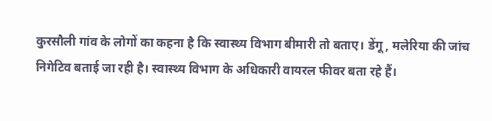कुरसौली गांव के लोगों का कहना है कि स्वास्थ्य विभाग बीमारी तो बताए। डेंगू, मलेरिया की जांच निगेटिव बताई जा रही है। स्वास्थ्य विभाग के अधिकारी वायरल फीवर बता रहे हैं।